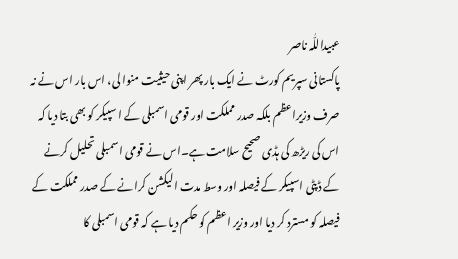عبیداللّٰہ ناصر
پاکستانی سپریم کورٹ نے ایک بار پھر اپنی حیثیت منوا لی، اس بار اس نے نہ صرف وزیراعظم بلکہ صدر مملکت اور قومی اسمبلی کے ا سپیکر کو بھی بتا دیا کہ اس کی ریڑھ کی ہڈی صحیح سلامت ہے۔اس نے قومی اسمبلی تحلیل کرنے کے ڈپٹی اسپیکر کے فیصلہ اور وسط مدت الیکشن کرانے کے صدر مملکت کے فیصلہ کو مسترد کر دیا اور وزیر اعظم کو حکم دیا ہے کہ قومی اسمبلی کا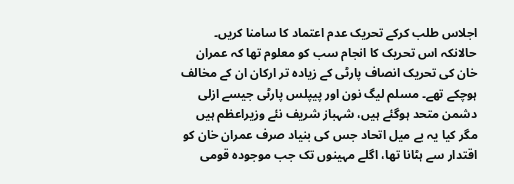اجلاس طلب کرکے تحریک عدم اعتماد کا سامنا کریں۔ حالانکہ اس تحریک کا انجام سب کو معلوم تھا کہ عمران خان کی تحریک انصاف پارٹی کے زیادہ تر ارکان ان کے مخالف ہوچکے تھے۔ مسلم لیگ نون اور پیپلس پارٹی جیسے ازلی دشمن متحد ہوگئے ہیں، شہباز شریف نئے وزیراعظم ہیں مگر کیا یہ بے میل اتحاد جس کی بنیاد صرف عمران خان کو اقتدار سے ہٹانا تھا، اگلے مہینوں تک جب موجودہ قومی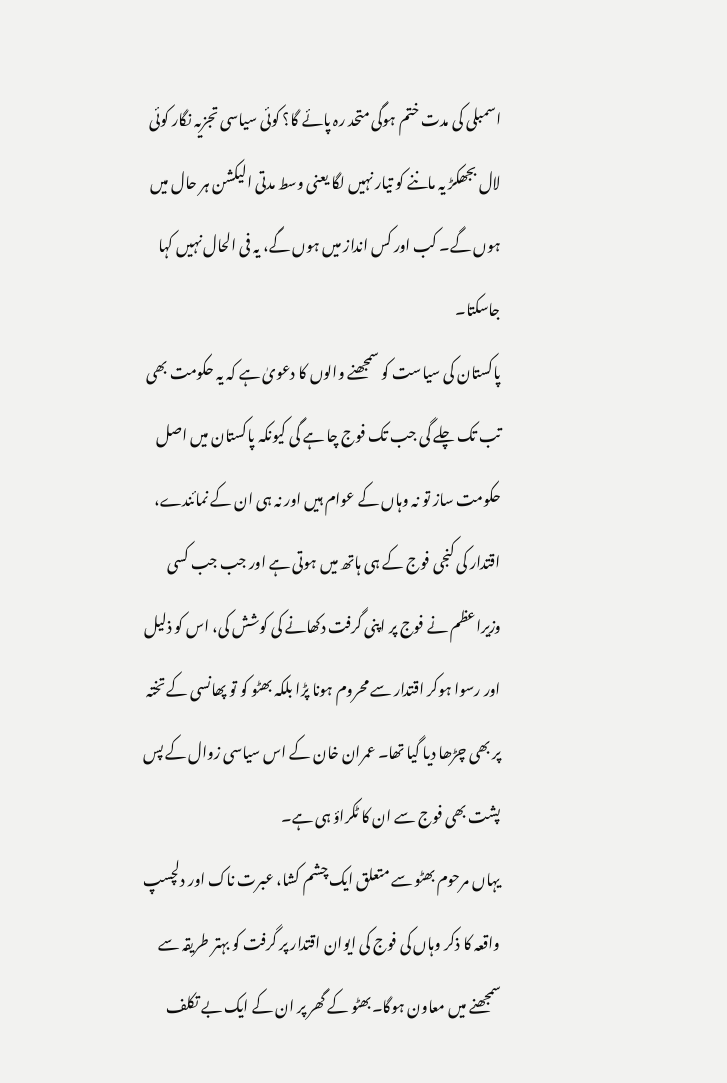اسمبلی کی مدت ختم ہوگی متحد رہ پائے گا؟ کوئی سیاسی تجزیہ نگار کوئی لال بجھکڑ یہ ماننے کو تیار نہیں لگا یعنی وسط مدتی الیکشن ہر حال میں ہوں گے۔ کب اور کس انداز میں ہوں گے، یہ فی الحال نہیں کہا جاسکتا۔
پاکستان کی سیاست کو سمجھنے والوں کا دعویٰ ہے کہ یہ حکومت بھی تب تک چلے گی جب تک فوج چا ہے گی کیونکہ پاکستان میں اصل حکومت ساز تو نہ وہاں کے عوام ہیں اور نہ ہی ان کے نمائندے، اقتدار کی کنجی فوج کے ہی ہاتھ میں ہوتی ہے اور جب جب کسی وزیراعظم نے فوج پر اپنی گرفت دکھانے کی کوشش کی، اس کو ذلیل اور رسوا ہوکر اقتدار سے محروم ہونا پڑا بلکہ بھٹو کو تو پھانسی کے تختہ پر بھی چڑھا دیا گیا تھا۔ عمران خان کے اس سیاسی زوال کے پس پشت بھی فوج سے ان کا ٹکراؤ ہی ہے۔
یہاں مرحوم بھٹو سے متعلق ایک چشم کشا، عبرت ناک اور دلچسپ واقعہ کا ذکر وہاں کی فوج کی ایوان اقتدار پر گرفت کو بہتر طریقہ سے سمجھنے میں معاون ہوگا۔بھٹو کے گھر پر ان کے ایک بے تکلف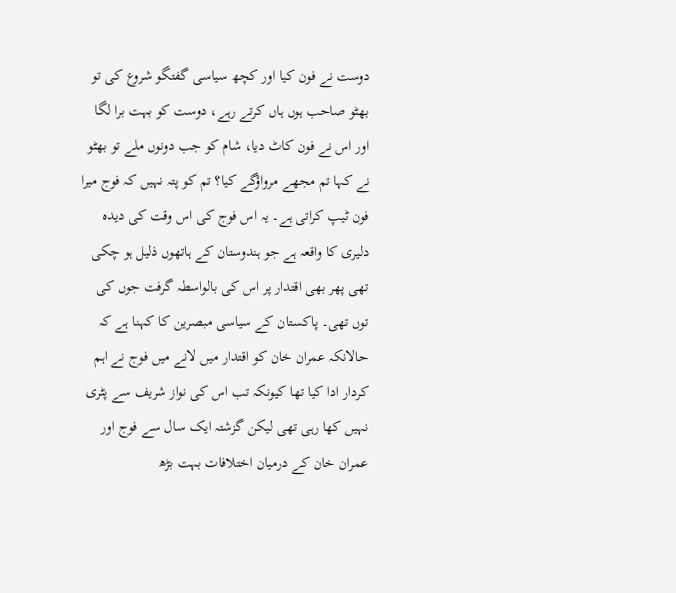دوست نے فون کیا اور کچھ سیاسی گفتگو شروع کی تو بھٹو صاحب ہوں ہاں کرتے رہے، دوست کو بہت برا لگا اور اس نے فون کاٹ دیا، شام کو جب دونوں ملے تو بھٹو نے کہا تم مجھے مرواؤگے کیا؟ تم کو پتہ نہیں کہ فوج میرا فون ٹیپ کراتی ہے۔ یہ اس فوج کی اس وقت کی دیدہ دلیری کا واقعہ ہے جو ہندوستان کے ہاتھوں ذلیل ہو چکی تھی پھر بھی اقتدار پر اس کی بالواسطہ گرفت جوں کی توں تھی۔ پاکستان کے سیاسی مبصرین کا کہنا ہے کہ حالانکہ عمران خان کو اقتدار میں لانے میں فوج نے اہم کردار ادا کیا تھا کیونکہ تب اس کی نواز شریف سے پٹری نہیں کھا رہی تھی لیکن گزشتہ ایک سال سے فوج اور عمران خان کے درمیان اختلافات بہت بڑھ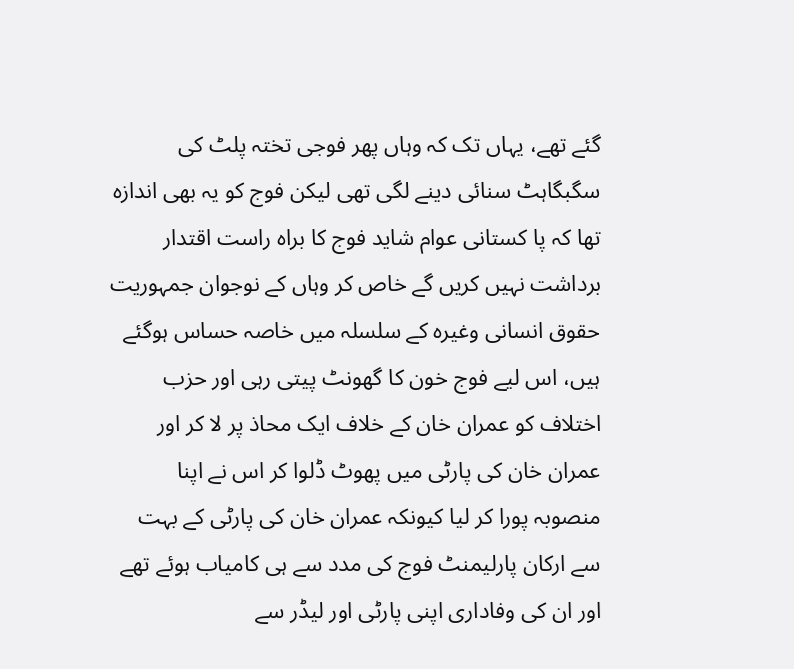گئے تھے، یہاں تک کہ وہاں پھر فوجی تختہ پلٹ کی سگبگاہٹ سنائی دینے لگی تھی لیکن فوج کو یہ بھی اندازہ تھا کہ پا کستانی عوام شاید فوج کا براہ راست اقتدار برداشت نہیں کریں گے خاص کر وہاں کے نوجوان جمہوریت حقوق انسانی وغیرہ کے سلسلہ میں خاصہ حساس ہوگئے ہیں، اس لیے فوج خون کا گھونٹ پیتی رہی اور حزب اختلاف کو عمران خان کے خلاف ایک محاذ پر لا کر اور عمران خان کی پارٹی میں پھوٹ ڈلوا کر اس نے اپنا منصوبہ پورا کر لیا کیونکہ عمران خان کی پارٹی کے بہت سے ارکان پارلیمنٹ فوج کی مدد سے ہی کامیاب ہوئے تھے اور ان کی وفاداری اپنی پارٹی اور لیڈر سے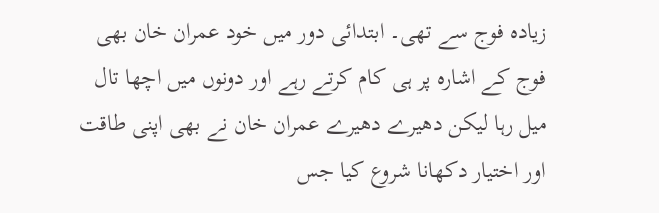زیادہ فوج سے تھی۔ ابتدائی دور میں خود عمران خان بھی فوج کے اشارہ پر ہی کام کرتے رہے اور دونوں میں اچھا تال میل رہا لیکن دھیرے دھیرے عمران خان نے بھی اپنی طاقت اور اختیار دکھانا شروع کیا جس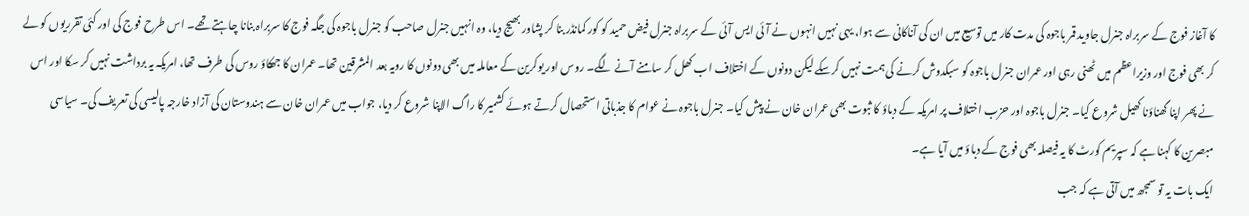کا آغاز فوج کے سربراہ جنرل جاوید قمر باجوہ کی مدت کار میں توسیع میں ان کی آناکانی سے ہوا، یہی نہیں انہوں نے آئی ایس آئی کے سربراہ جنرل فیض حمید کو کور کمانڈر بنا کر پشاور بھیج دیا، وہ انہیں جنرل صاحب کو جنرل باجوہ کی جگہ فوج کا سربراہ بنانا چاہتے تھے۔ اس طرح فوج کی اور کئی تقرریوں کو لے کر بھی فوج اور وزیراعظم میں ٹھنی رہی اور عمران جنرل باجوہ کو سبکدوش کرنے کی ہمت نہیں کرسکے لیکن دونوں کے اختلاف اب کھل کر سامنے آنے لگے۔ روس اور یوکرین کے معاملہ میں بھی دونوں کا رویہ بعد المشرقین تھا۔ عمران کا جھکاؤ روس کی طرف تھا، امریکہ یہ برداشت نہیں کر سکا اور اس نے پھر اپنا گھناؤنا کھیل شروع کیا۔ جنرل باجوہ اور حزب اختلاف پر امریکہ کے دباؤ کا ثبوت بھی عمران خان نے پیش کیا۔ جنرل باجوہ نے عوام کا جذباتی استحصال کرتے ہوئے کشمیر کا راگ الاپنا شروع کر دیا، جواب میں عمران خان سے ہندوستان کی آزاد خارجہ پالیسی کی تعریف کی۔ سیاسی مبصرین کا کہنا ہے کہ سپریم کورٹ کا یہ فیصلہ بھی فوج کے دباؤ میں آیا ہے۔
ایک بات یہ تو سمجھ میں آتی ہے کہ جب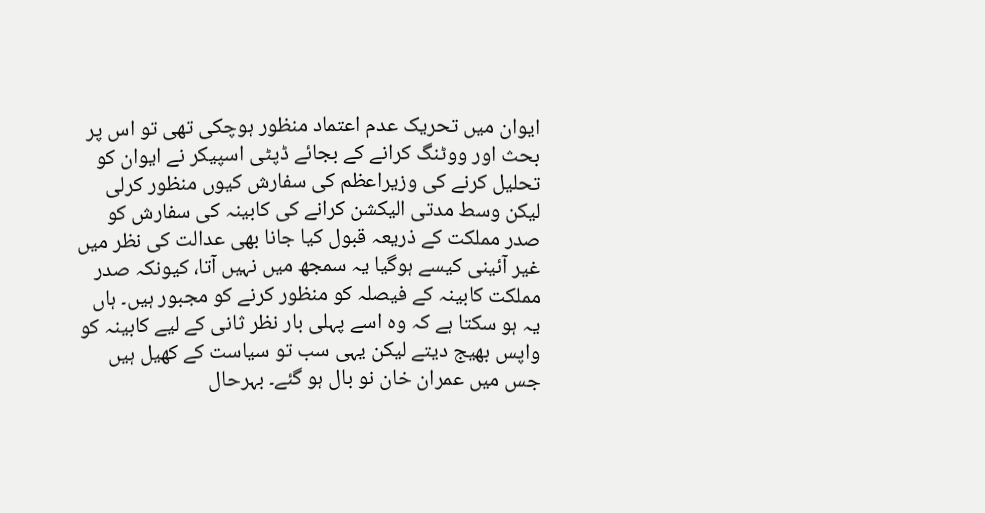ایوان میں تحریک عدم اعتماد منظور ہوچکی تھی تو اس پر بحث اور ووٹنگ کرانے کے بجائے ڈپٹی اسپیکر نے ایوان کو تحلیل کرنے کی وزیراعظم کی سفارش کیوں منظور کرلی لیکن وسط مدتی الیکشن کرانے کی کابینہ کی سفارش کو صدر مملکت کے ذریعہ قبول کیا جانا بھی عدالت کی نظر میں غیر آئینی کیسے ہوگیا یہ سمجھ میں نہیں آتا، کیونکہ صدر مملکت کابینہ کے فیصلہ کو منظور کرنے کو مجبور ہیں۔ ہاں یہ ہو سکتا ہے کہ وہ اسے پہلی بار نظر ثانی کے لیے کابینہ کو واپس بھیج دیتے لیکن یہی سب تو سیاست کے کھیل ہیں جس میں عمران خان نو بال ہو گئے۔ بہرحال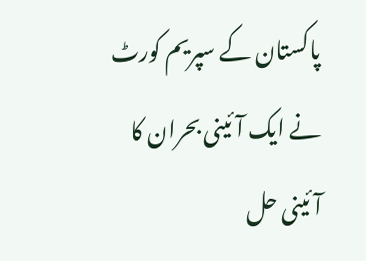پاکستان کے سپریم کورٹ نے ایک آئینی بحران کا آئینی حل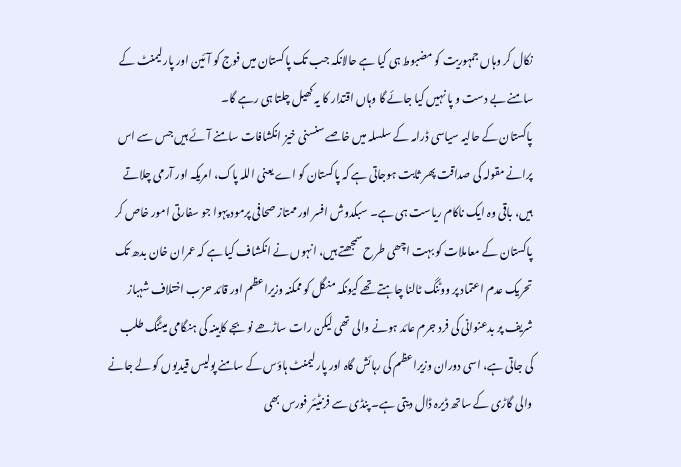نکال کر وہاں جمہوریت کو مضبوط ہی کیا ہے حالانکہ جب تک پاکستان میں فوج کو آئین اور پارلیمنٹ کے سامنے بے دست و پا نہیں کیا جائے گا وہاں اقتدار کا یہ کھیل چلتا ہی رہے گا۔
پاکستان کے حالیہ سیاسی ڈرامہ کے سلسلہ میں خاصے سنسنی خیز انکشافات سامنے آئے ہیں جس سے اس پرانے مقولہ کی صداقت پھر ثابت ہوجاتی ہے کہ پاکستان کو اے یعنی اللہ پاک، امریکہ اور آرمی چلاتے ہیں، باقی وہ ایک ناکام ریاست ہی ہے۔ سبکدوش افسر اور ممتاز صحافی پرمود پہوا جو سفارتی امور خاص کر پاکستان کے معاملات کو بہت اچھی طرح سمجھتے ہیں، انہوں نے انکشاف کیا ہے کہ عمران خان بدھ تک تحریک عدم اعتماد پر ووٹنگ ٹالنا چاہتے تھے کیونکہ منگل کو ممکنہ وزیراعظم اور قائد حزب اختلاف شہباز شریف پر بدعنوانی کی فرد جرم عائد ہونے والی تھی لیکن رات ساڑھے نو بجے کابینہ کی ہنگامی میٹنگ طلب کی جاتی ہے، اسی دوران وزیراعظم کی رہائش گاہ اور پارلیمنٹ ہاؤس کے سامنے پولیس قیدیوں کو لے جانے والی گاڑی کے ساتھ ڈیرہ ڈال دیتی ہے۔ پنڈی سے فرنٹیئر فورس بھی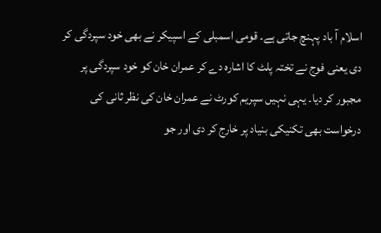اسلام آ باد پہنچ جاتی ہے۔ قومی اسمبلی کے اسپیکر نے بھی خود سپردگی کر دی یعنی فوج نے تختہ پلٹ کا اشارہ دے کر عمران خان کو خود سپردگی پر مجبور کر دیا۔ یہی نہیں سپریم کورٹ نے عمران خان کی نظر ثانی کی درخواست بھی تکنیکی بنیاد پر خارج کر دی اور جو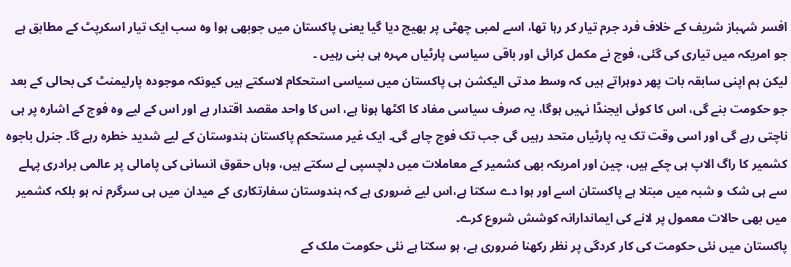افسر شہباز شریف کے خلاف فرد جرم تیار کر رہا تھا، اسے لمبی چھٹی پر بھیج دیا گیا یعنی پاکستان میں جوبھی ہوا وہ سب ایک تیار اسکرپٹ کے مطابق ہے جو امریکہ میں تیاری کی گئی، فوج نے مکمل کرائی اور باقی سیاسی پارٹیاں مہرہ ہی بنی رہیں ۔
لیکن ہم اپنی سابقہ بات پھر دوہراتے ہیں کہ وسط مدتی الیکشن ہی پاکستان میں سیاسی استحکام لاسکتے ہیں کیونکہ موجودہ پارلیمنٹ کی بحالی کے بعد جو حکومت بنے گی، اس کا کوئی ایجنڈا نہیں ہوگا، یہ صرف سیاسی مفاد کا اکٹھا ہونا ہے، اس کا واحد مقصد اقتدار ہے اور اس کے لیے وہ فوج کے اشارہ پر ہی ناچتی رہے گی اور اسی وقت تک یہ پارٹیاں متحد رہیں گی جب تک فوج چاہے گی۔ ایک غیر مستحکم پاکستان ہندوستان کے لیے شدید خطرہ رہے گا۔ جنرل باجوہ کشمیر کا راگ الاپ ہی چکے ہیں، چین اور امریکہ بھی کشمیر کے معاملات میں دلچسپی لے سکتے ہیں، وہاں حقوق انسانی کی پامالی پر عالمی برادری پہلے سے ہی شک و شبہ میں مبتلا ہے پاکستان اسے اور ہوا دے سکتا ہے،اس لیے ضروری ہے کہ ہندوستان سفارتکاری کے میدان میں ہی سرگرم نہ ہو بلکہ کشمیر میں بھی حالات معمول پر لانے کی ایماندارانہ کوشش شروع کرے۔
پاکستان میں نئی حکومت کی کار کردگی پر نظر رکھنا ضروری ہے، ہو سکتا ہے نئی حکومت ملک کے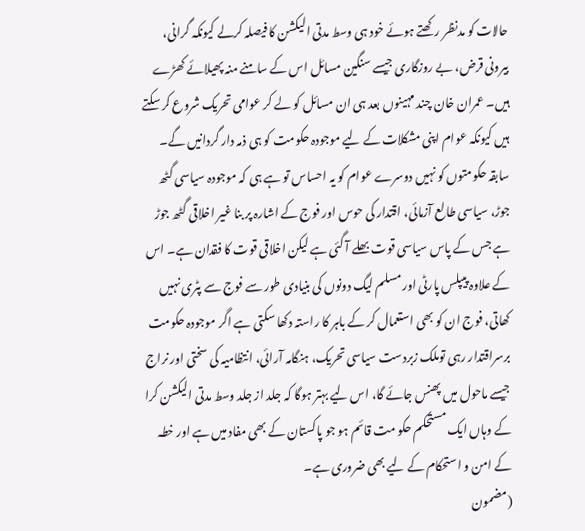حالات کو مدنظر رکھتے ہوئے خود ہی وسط مدتی الیکشن کا فیصلہ کرلے کیونکہ گرانی، بیرونی قرض، بے روزگاری جیسے سنگین مسائل اس کے سامنے منہ پھیلائے کھڑے ہیں۔ عمران خان چند مہینوں بعد ہی ان مسائل کو لے کر عوامی تحریک شروع کر سکتے ہیں کیونکہ عوام اپنی مشکلات کے لیے موجودہ حکومت کو ہی ذمہ دار گردانیں گے۔ سابقہ حکومتوں کو نہیں دوسرے عوام کو یہ احساس تو ہے ہی کہ موجودہ سیاسی گٹھ جوڑ، سیاسی طالع آزمائی، اقتدار کی حوس اور فوج کے اشارہ پر بنا غیر اخلاقی گٹھ جوڑ ہے جس کے پاس سیاسی قوت بھلے آ گئی ہے لیکن اخلاقی قوت کا فقدان ہے۔ اس کے علاوہ پیپلس پارٹی اور مسلم لیگ دونوں کی بنیادی طور سے فوج سے پٹری نہیں کھاتی، فوج ان کو بھی استعمال کر کے باہر کا راستہ دکھا سکتی ہے اگر موجودہ حکومت برسراقتدار رہی توملک زبردست سیاسی تحریک، ہنگامہ آرائی، انتظامیہ کی سختی اور نراج جیسے ماحول میں پھنس جائے گا، اس لیے بہتر ہوگا کہ جلد از جلد وسط مدتی الیکشن کرا کے وہاں ایک مستحکم حکو مت قائم ہو جو پاکستان کے بھی مفاد میں ہے اور خطہ کے امن و استحکام کے لیے بھی ضروری ہے۔
(مضمون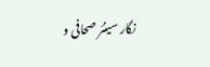نگار سینئر صحافی و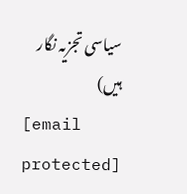سیاسی تجزیہ نگار ہیں)
[email protected]